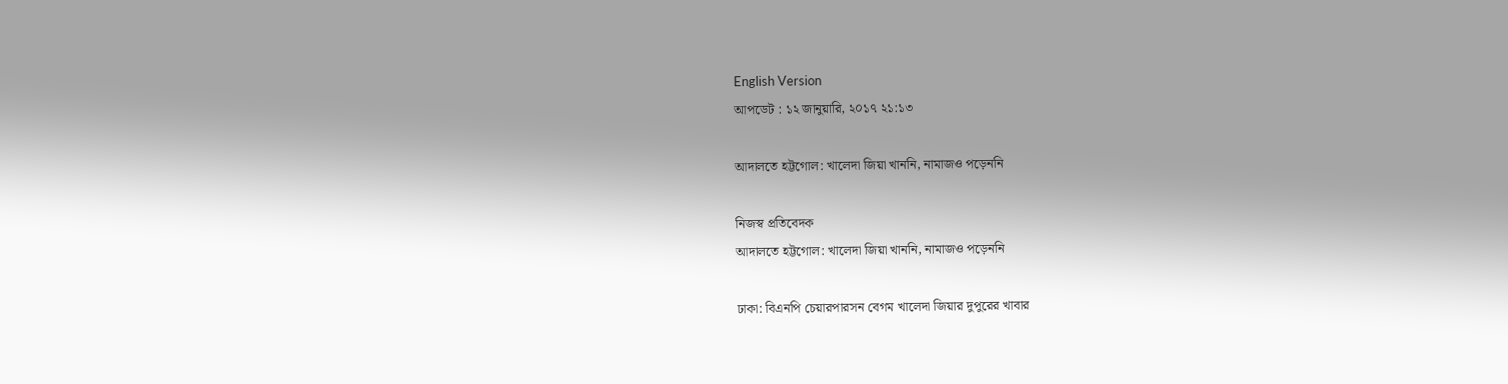English Version
আপডেট : ১২ জানুয়ারি, ২০১৭ ২১:১৩

আদালতে হট্টগোল: খালেদা জিয়া খাননি, নামাজও পড়েননি

নিজস্ব প্রতিবেদক
আদালতে হট্টগোল: খালেদা জিয়া খাননি, নামাজও পড়েননি

ঢাকা: বিএনপি চেয়ারপারসন বেগম খালেদা জিয়ার দুপুরের খাবার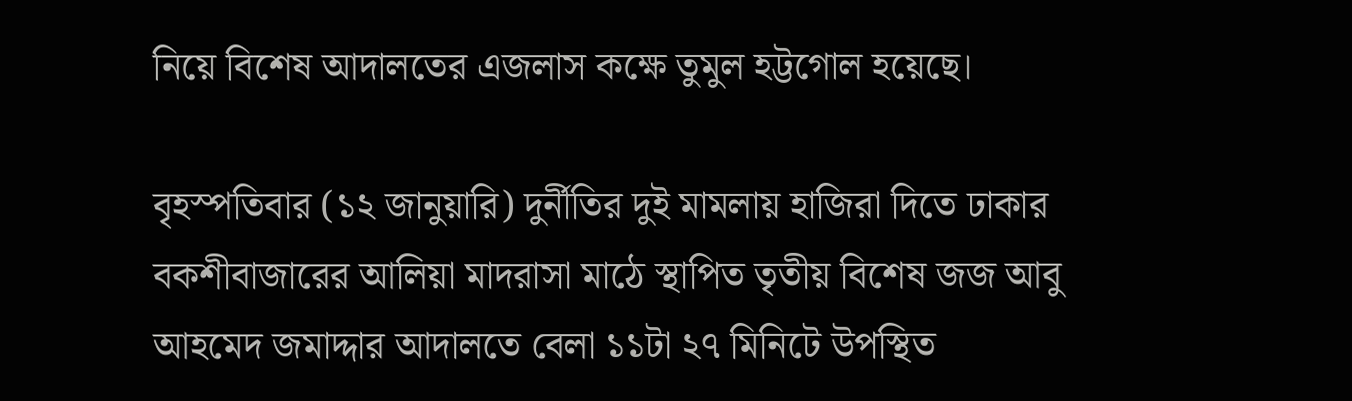নিয়ে বিশেষ আদালতের এজলাস কক্ষে তুমুল হট্টগোল হয়েছে।

বৃহস্পতিবার (১২ জানুয়ারি) দুর্নীতির দুই মামলায় হাজিরা দিতে ঢাকার বকশীবাজারের আলিয়া মাদরাসা মাঠে স্থাপিত তৃতীয় বিশেষ জজ আবু আহমেদ জমাদ্দার আদালতে বেলা ১১টা ২৭ মিনিটে উপস্থিত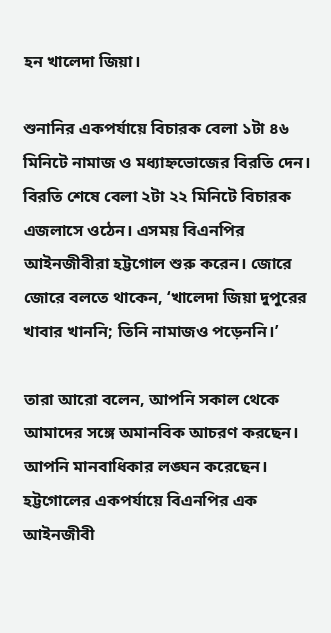হন খালেদা জিয়া।

শুনানির একপর্যায়ে বিচারক বেলা ১টা ৪৬ মিনিটে নামাজ ও মধ্যাহ্নভোজের বিরতি দেন। বিরতি শেষে বেলা ২টা ২২ মিনিটে বিচারক এজলাসে ওঠেন। এসময় বিএনপির আইনজীবীরা হট্টগোল শুরু করেন। জোরে জোরে বলতে থাকেন, ‘খালেদা জিয়া দুপুরের খাবার খাননি; তিনি নামাজও পড়েননি।’

তারা আরো বলেন, আপনি সকাল থেকে আমাদের সঙ্গে অমানবিক আচরণ করছেন। আপনি মানবাধিকার লঙ্ঘন করেছেন। হট্টগোলের একপর্যায়ে বিএনপির এক আইনজীবী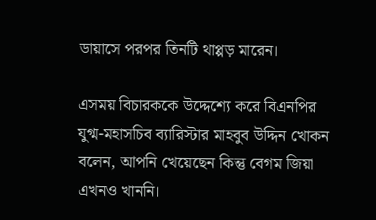ডায়াসে পরপর তিনটি থাপ্পড় মারেন।

এসময় বিচারককে উদ্দেশ্যে করে বিএনপির যুগ্ম-মহাসচিব ব্যারিস্টার মাহবুব উদ্দিন খোকন বলেন, আপনি খেয়েছেন কিন্তু বেগম জিয়া এখনও খাননি।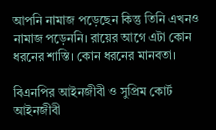আপনি নামাজ পড়েছেন কিন্তু তিনি এখনও নামাজ পড়েননি। রায়ের আগে এটা কোন ধরনের শাস্তি। কোন ধরনের মানবতা।

বিএনপির আইনজীবী ও সুপ্রিম কোর্ট আইনজীবী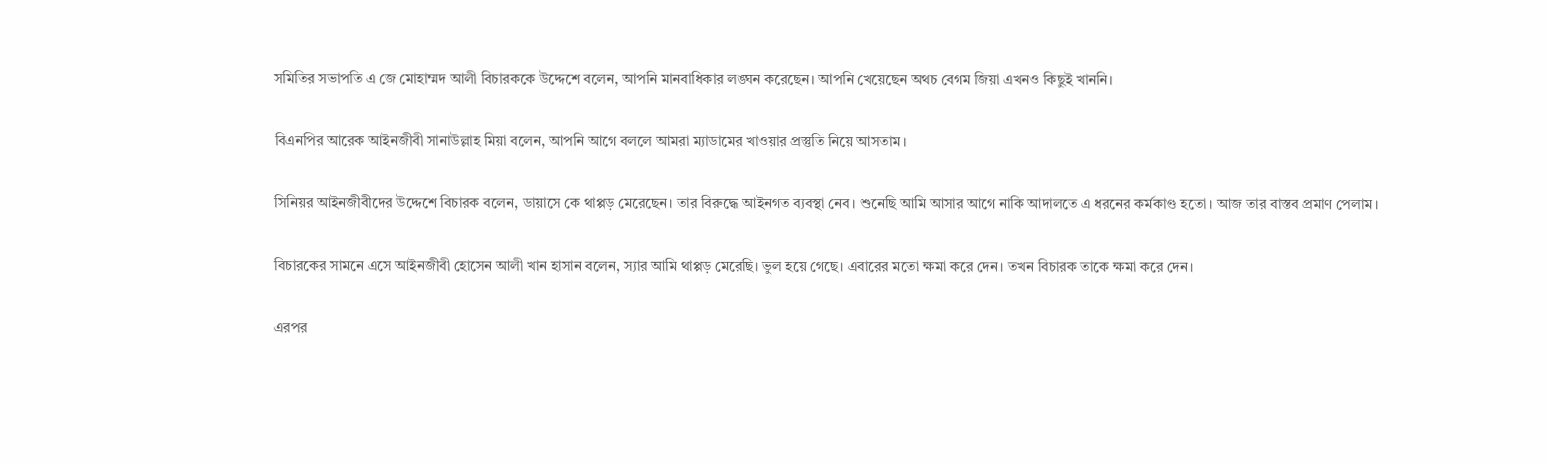সমিতির সভাপতি এ জে মোহাম্মদ আলী বিচারককে উদ্দেশে বলেন, আপনি মানবাধিকার লঙ্ঘন করেছেন। আপনি খেয়েছেন অথচ বেগম জিয়া এখনও কিছুই খাননি।

বিএনপির আরেক আইনজীবী সানাউল্লাহ মিয়া বলেন, আপনি আগে বললে আমরা ম্যাডামের খাওয়ার প্রস্তুতি নিয়ে আসতাম।

সিনিয়র আইনজীবীদের উদ্দেশে বিচারক বলেন, ডায়াসে কে থাপ্পড় মেরেছেন। তার বিরুদ্ধে আইনগত ব্যবস্থা নেব। শুনেছি আমি আসার আগে নাকি আদালতে এ ধরনের কর্মকাণ্ড হতো। আজ তার বাস্তব প্রমাণ পেলাম।

বিচারকের সামনে এসে আইনজীবী হোসেন আলী খান হাসান বলেন, স্যার আমি থাপ্পড় মেরেছি। ভুল হয়ে গেছে। এবারের মতো ক্ষমা করে দেন। তখন বিচারক তাকে ক্ষমা করে দেন।

এরপর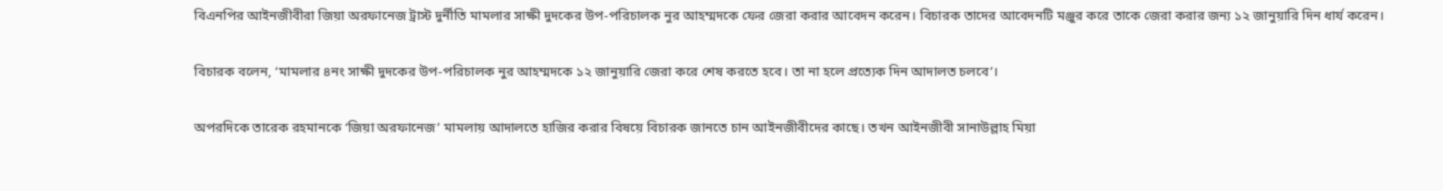বিএনপির আইনজীবীরা জিয়া অরফানেজ ট্রাস্ট দুর্নীতি মামলার সাক্ষী দুদকের উপ-পরিচালক নুর আহম্মদকে ফের জেরা করার আবেদন করেন। বিচারক তাদের আবেদনটি মঞ্জুর করে তাকে জেরা করার জন্য ১২ জানুয়ারি দিন ধার্য করেন।

বিচারক বলেন, ‘মামলার ৪নং সাক্ষী দুদকের উপ-পরিচালক নুর আহম্মদকে ১২ জানুয়ারি জেরা করে শেষ করতে হবে। তা না হলে প্রত্যেক দিন আদালত চলবে’।

অপরদিকে তারেক রহমানকে ‘জিয়া অরফানেজ’ মামলায় আদালতে হাজির করার বিষয়ে বিচারক জানতে চান আইনজীবীদের কাছে। তখন আইনজীবী সানাউল্লাহ মিয়া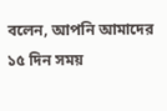বলেন, আপনি আমাদের ১৫ দিন সময়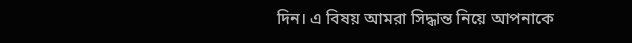দিন। এ বিষয় আমরা সিদ্ধান্ত নিয়ে আপনাকে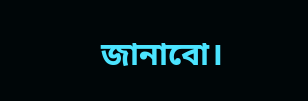জানাবো।